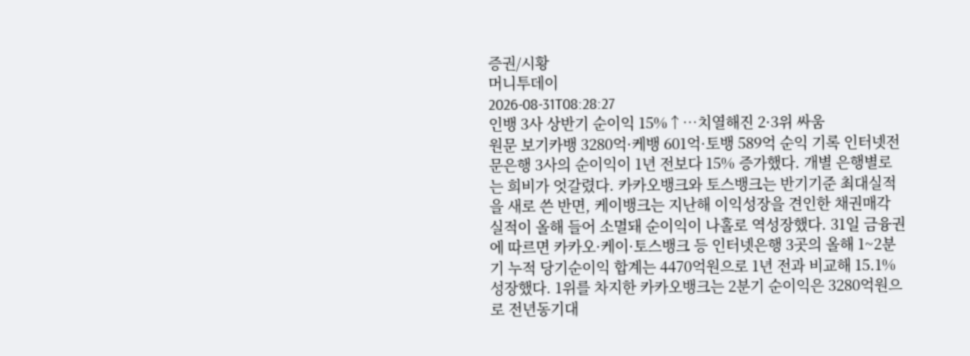증권/시황
머니투데이
2026-08-31T08:28:27
인뱅 3사 상반기 순이익 15%↑…치열해진 2·3위 싸움
원문 보기카뱅 3280억·케뱅 601억·토뱅 589억 순익 기록 인터넷전문은행 3사의 순이익이 1년 전보다 15% 증가했다. 개별 은행별로는 희비가 엇갈렸다. 카카오뱅크와 토스뱅크는 반기기준 최대실적을 새로 쓴 반면, 케이뱅크는 지난해 이익성장을 견인한 채권매각 실적이 올해 들어 소멸돼 순이익이 나홀로 역성장했다. 31일 금융권에 따르면 카카오·케이·토스뱅크 등 인터넷은행 3곳의 올해 1~2분기 누적 당기순이익 합계는 4470억원으로 1년 전과 비교해 15.1% 성장했다. 1위를 차지한 카카오뱅크는 2분기 순이익은 3280억원으로 전년동기대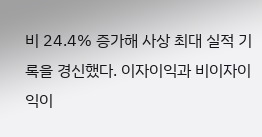비 24.4% 증가해 사상 최대 실적 기록을 경신했다. 이자이익과 비이자이익이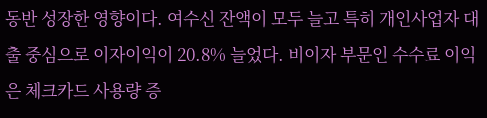동반 성장한 영향이다. 여수신 잔액이 모두 늘고 특히 개인사업자 대출 중심으로 이자이익이 20.8% 늘었다. 비이자 부문인 수수료 이익은 체크카드 사용량 증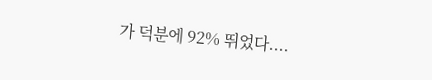가 덕분에 92% 뛰었다....